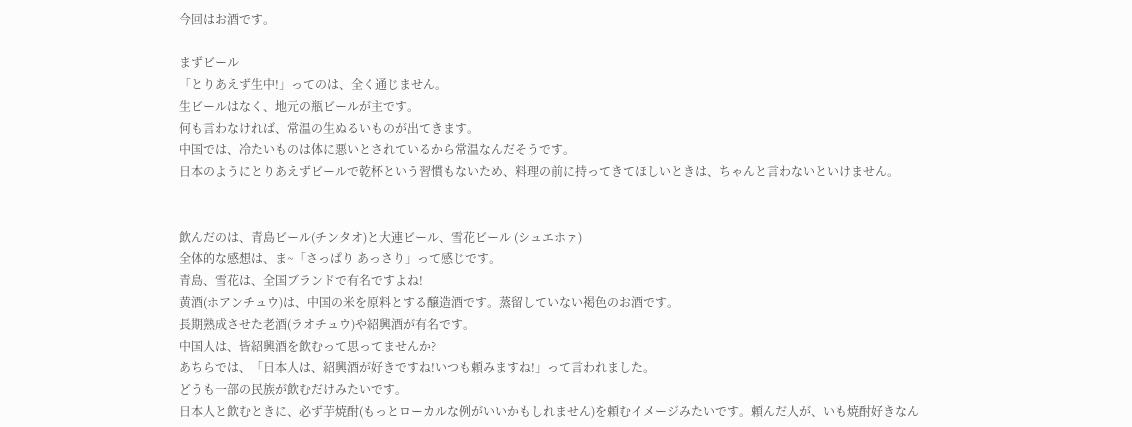今回はお酒です。

まずビール
「とりあえず生中!」ってのは、全く通じません。
生ビールはなく、地元の瓶ビールが主です。
何も言わなければ、常温の生ぬるいものが出てきます。
中国では、冷たいものは体に悪いとされているから常温なんだそうです。
日本のようにとりあえずビールで乾杯という習慣もないため、料理の前に持ってきてほしいときは、ちゃんと言わないといけません。


飲んだのは、青島ビール(チンタオ)と大連ビール、雪花ビール (シュエホァ)
全体的な感想は、ま~「さっぱり あっさり」って感じです。
青島、雪花は、全国ブランドで有名ですよね!
黄酒(ホアンチュウ)は、中国の米を原料とする醸造酒です。蒸留していない褐色のお酒です。
長期熟成させた老酒(ラオチュウ)や紹興酒が有名です。
中国人は、皆紹興酒を飲むって思ってませんか?
あちらでは、「日本人は、紹興酒が好きですね!いつも頼みますね!」って言われました。
どうも一部の民族が飲むだけみたいです。
日本人と飲むときに、必ず芋焼酎(もっとローカルな例がいいかもしれません)を頼むイメージみたいです。頼んだ人が、いも焼酎好きなん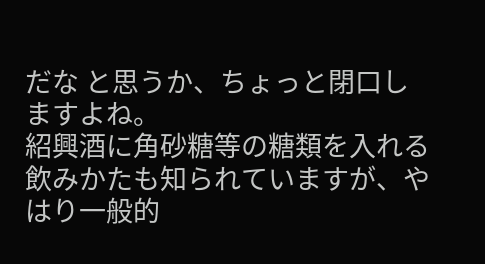だな と思うか、ちょっと閉口しますよね。
紹興酒に角砂糖等の糖類を入れる飲みかたも知られていますが、やはり一般的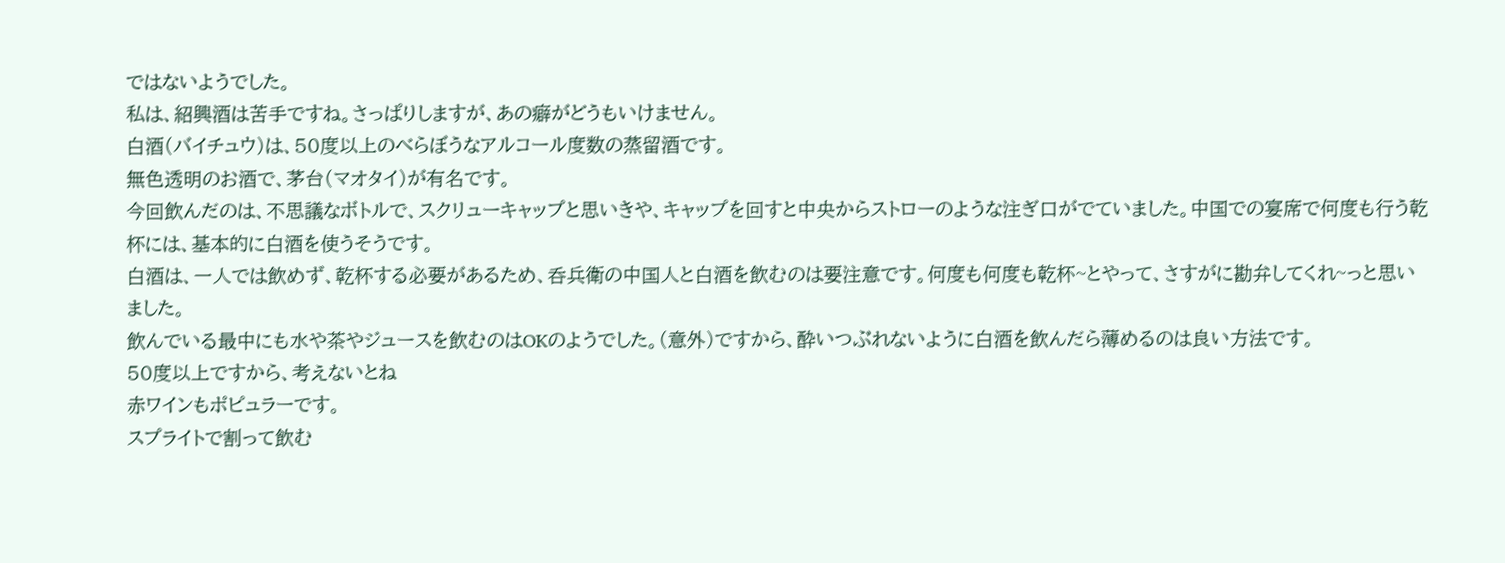ではないようでした。
私は、紹興酒は苦手ですね。さっぱりしますが、あの癖がどうもいけません。
白酒(バイチュウ)は、50度以上のべらぼうなアルコール度数の蒸留酒です。
無色透明のお酒で、茅台(マオタイ)が有名です。
今回飲んだのは、不思議なボトルで、スクリューキャップと思いきや、キャップを回すと中央からストローのような注ぎ口がでていました。中国での宴席で何度も行う乾杯には、基本的に白酒を使うそうです。
白酒は、一人では飲めず、乾杯する必要があるため、呑兵衛の中国人と白酒を飲むのは要注意です。何度も何度も乾杯~とやって、さすがに勘弁してくれ~っと思いました。
飲んでいる最中にも水や茶やジュースを飲むのはOKのようでした。(意外)ですから、酔いつぶれないように白酒を飲んだら薄めるのは良い方法です。
50度以上ですから、考えないとね
赤ワインもポピュラーです。
スプライトで割って飲む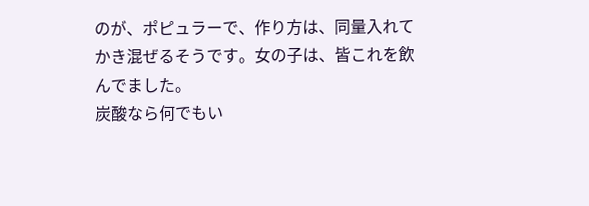のが、ポピュラーで、作り方は、同量入れてかき混ぜるそうです。女の子は、皆これを飲んでました。
炭酸なら何でもい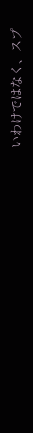いわけではなく、スプ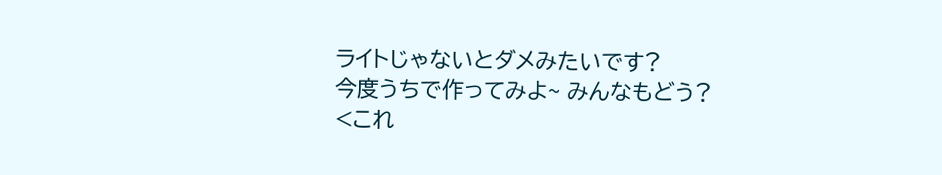ライトじゃないとダメみたいです?
今度うちで作ってみよ~ みんなもどう?
<これ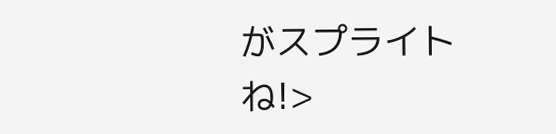がスプライトね!>